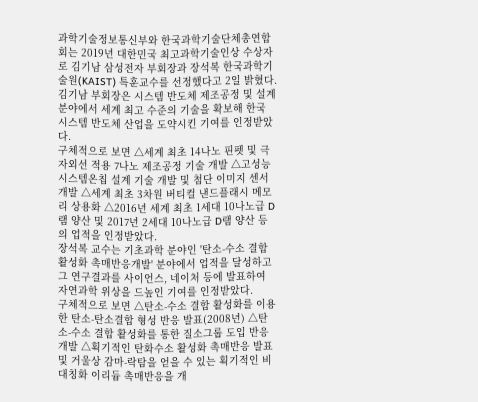과학기술정보통신부와 한국과학기술단체총연합회는 2019년 대한민국 최고과학기술인상 수상자로 김기남 삼성전자 부회장과 장석복 한국과학기술원(KAIST) 특훈교수를 선정했다고 2일 밝혔다.
김기남 부회장은 시스템 반도체 제조공정 및 설계분야에서 세계 최고 수준의 기술을 확보해 한국 시스템 반도체 산업을 도약시킨 기여를 인정받았다.
구체적으로 보면 △세계 최초 14나노 핀펫 및 극자외선 적용 7나노 제조공정 기술 개발 △고성능 시스템온칩 설계 기술 개발 및 첨단 이미지 센서 개발 △세계 최초 3차원 버티컬 낸드플래시 메모리 상용화 △2016년 세계 최초 1세대 10나노급 D램 양산 및 2017년 2세대 10나노급 D램 양산 등의 업적을 인정받았다.
장석복 교수는 기초과학 분야인 '탄소-수소 결합 활성화 촉매반응개발' 분야에서 업적을 달성하고 그 연구결과를 사이언스, 네이처 등에 발표하여 자연과학 위상을 드높인 기여를 인정받았다.
구체적으로 보면 △탄소-수소 결합 활성화를 이용한 탄소-탄소결합 형성 반응 발표(2008년) △탄소-수소 결합 활성화를 통한 질소그룹 도입 반응 개발 △획기적인 탄화수소 활성화 촉매반응 발표 및 거울상 감마-락탐을 얻을 수 있는 획기적인 비대칭화 이리듐 촉매반응을 개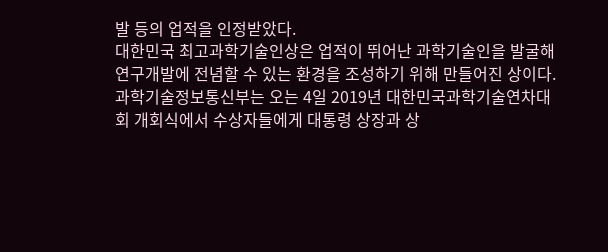발 등의 업적을 인정받았다.
대한민국 최고과학기술인상은 업적이 뛰어난 과학기술인을 발굴해 연구개발에 전념할 수 있는 환경을 조성하기 위해 만들어진 상이다. 과학기술정보통신부는 오는 4일 2019년 대한민국과학기술연차대회 개회식에서 수상자들에게 대통령 상장과 상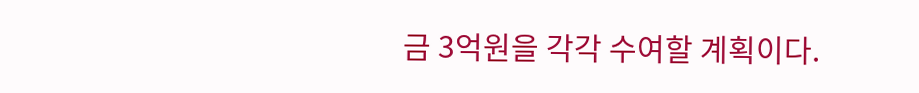금 3억원을 각각 수여할 계획이다.